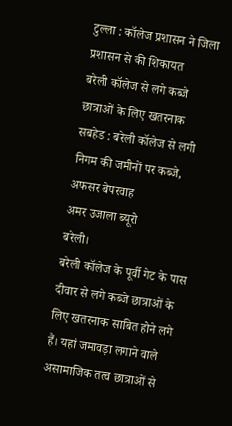टुल्ला : कॉलेज प्रशासन ने जिला प्रशासन से की शिकायत
बरेली कॉलेज से लगे कब्जे
छात्राओं के लिए खतरनाक
सबहेड : बरेली कॉलेज से लगी निगम की जमीनों पर कब्जे, अफसर बेपरवाह
अमर उजाला ब्यूरो
बरेली।
बरेली कॉलेज के पूर्वी गेट के पास दीवार से लगे कब्जे छात्राओं के लिए खतरनाक साबित होने लगे हैं। यहां जमावड़ा लगाने वाले असामाजिक तत्व छात्राओं से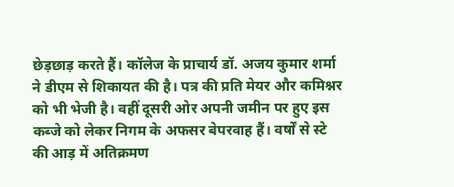छेड़छाड़ करते हैं। कॉलेज के प्राचार्य डॉ. अजय कुमार शर्मा ने डीएम से शिकायत की है। पत्र की प्रति मेयर और कमिश्नर को भी भेजी है। वहीं दूसरी ओर अपनी जमीन पर हुए इस कब्जे को लेकर निगम के अफसर बेपरवाह हैं। वर्षों से स्टे की आड़ में अतिक्रमण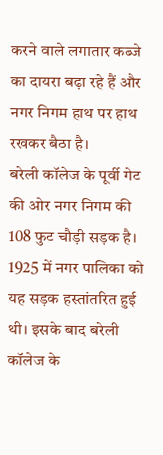करने वाले लगातार कब्जे का दायरा बढ़ा रहे हैं और नगर निगम हाथ पर हाथ रखकर बैठा है।
बरेली कॉलेज के पूर्वी गेट की ओर नगर निगम की 108 फुट चौड़ी सड़क है। 1925 में नगर पालिका को यह सड़क हस्तांतरित हुई थी। इसके बाद बरेली कॉलेज के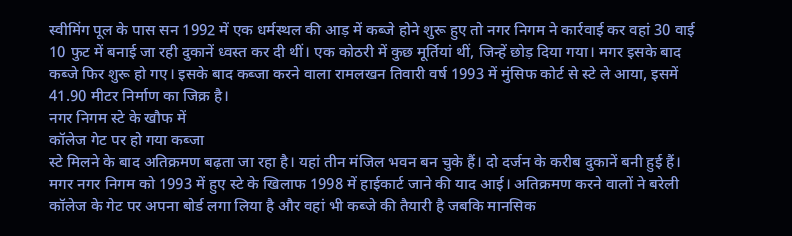स्वीमिंग पूल के पास सन 1992 में एक धर्मस्थल की आड़ में कब्जे होने शुरू हुए तो नगर निगम ने कार्रवाई कर वहां 30 वाई 10 फुट में बनाई जा रही दुकानें ध्वस्त कर दी थीं। एक कोठरी में कुछ मूर्तियां थीं, जिन्हें छोड़ दिया गया। मगर इसके बाद कब्जे फिर शुरू हो गए। इसके बाद कब्जा करने वाला रामलखन तिवारी वर्ष 1993 में मुंसिफ कोर्ट से स्टे ले आया, इसमें 41.90 मीटर निर्माण का जिक्र है।
नगर निगम स्टे के खौफ में
कॉलेज गेट पर हो गया कब्जा
स्टे मिलने के बाद अतिक्रमण बढ़ता जा रहा है। यहां तीन मंजिल भवन बन चुके हैं। दो दर्जन के करीब दुकानें बनी हुई हैं। मगर नगर निगम को 1993 में हुए स्टे के खिलाफ 1998 में हाईकार्ट जाने की याद आई। अतिक्रमण करने वालों ने बरेली कॉलेज के गेट पर अपना बोर्ड लगा लिया है और वहां भी कब्जे की तैयारी है जबकि मानसिक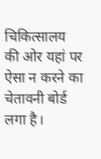चिकित्सालय की ओर यहां पर ऐसा न करने का चेतावनी बोर्ड लगा है।